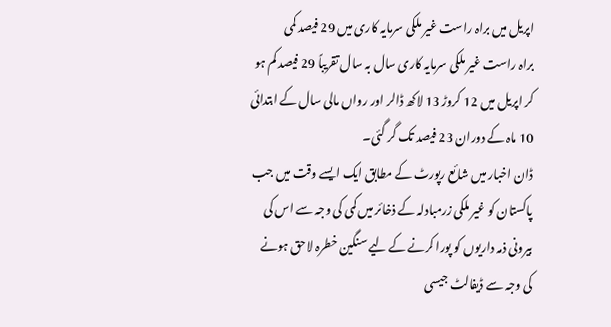اپریل میں براہ راست غیر ملکی سرمایہ کاری میں 29 فیصد کمی
براہ راست غیر ملکی سرمایہ کاری سال بہ سال تقریباً 29 فیصد کم ہو کر اپریل میں 12 کروڑ 13 لاکھ ڈالر اور رواں مالی سال کے ابتدائی 10 ماہ کے دوران 23 فیصد تک گر گئی۔
ڈان اخبار میں شائع رپورٹ کے مطابق ایک ایسے وقت میں جب پاکستان کو غیر ملکی زرمبادلہ کے ذخائر میں کمی کی وجہ سے اس کی بیرونی ذمہ داریوں کو پورا کرنے کے لیے سنگین خطرہ لاحق ہونے کی وجہ سے ڈیفالٹ جیسی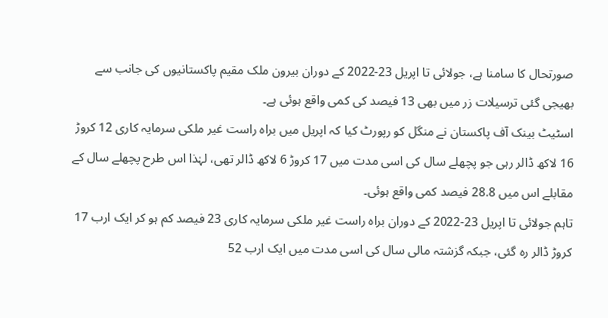صورتحال کا سامنا ہے، جولائی تا اپریل 23-2022 کے دوران بیرون ملک مقیم پاکستانیوں کی جانب سے بھیجی گئی ترسیلات زر میں بھی 13 فیصد کی کمی واقع ہوئی ہے۔
اسٹیٹ بینک آف پاکستان نے منگل کو رپورٹ کیا کہ اپریل میں براہ راست غیر ملکی سرمایہ کاری 12 کروڑ 16 لاکھ ڈالر رہی جو پچھلے سال کی اسی مدت میں 17 کروڑ 6 لاکھ ڈالر تھی، لہٰذا اس طرح پچھلے سال کے مقابلے اس میں 28.8 فیصد کمی واقع ہوئی۔
تاہم جولائی تا اپریل 23-2022 کے دوران براہ راست غیر ملکی سرمایہ کاری 23 فیصد کم ہو کر ایک ارب 17 کروڑ ڈالر رہ گئی، جبکہ گزشتہ مالی سال کی اسی مدت میں ایک ارب 52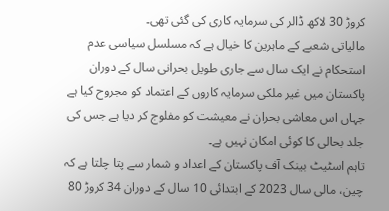کروڑ 30 لاکھ ڈالر کی سرمایہ کاری کی گئی تھی۔
مالیاتی شعبے کے ماہرین کا خیال ہے کہ مسلسل سیاسی عدم استحکام نے ایک سال سے جاری طویل بحرانی سال کے دوران پاکستان میں غیر ملکی سرمایہ کاروں کے اعتماد کو مجروح کیا ہے جہاں اس معاشی بحران نے معیشت کو مفلوج کر دیا ہے جس کی جلد بحالی کا کوئی امکان نہیں ہے۔
تاہم اسٹیٹ بینک آف پاکستان کے اعداد و شمار سے پتا چلتا ہے کہ چین، مالی سال 2023 کے ابتدائی 10 سال کے دوران 34 کروڑ 80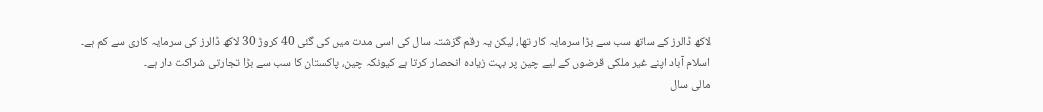لاکھ ڈالرز کے ساتھ سب سے بڑا سرمایہ کار تھا، لیکن یہ رقم گزشتہ سال کی اسی مدت میں کی گئی 40 کروڑ 30 لاکھ ڈالرز کی سرمایہ کاری سے کم ہے۔
اسلام آباد اپنے غیر ملکی قرضوں کے لیے چین پر بہت زیادہ انحصار کرتا ہے کیونکہ چین، پاکستان کا سب سے بڑا تجارتی شراکت دار ہے۔
مالی سال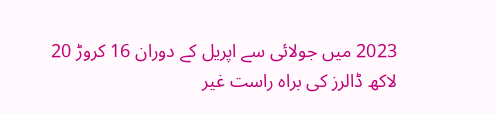2023 میں جولائی سے اپریل کے دوران 16 کروڑ 20 لاکھ ڈالرز کی براہ راست غیر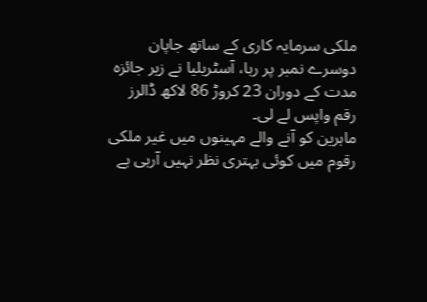ملکی سرمایہ کاری کے ساتھ جاپان دوسرے نمبر پر رہا، آسٹریلیا نے زیر جائزہ مدت کے دوران 23 کروڑ 86 لاکھ ڈالرز رقم واپس لے لی۔
ماہرین کو آنے والے مہینوں میں غیر ملکی رقوم میں کوئی بہتری نظر نہیں آرہی ہے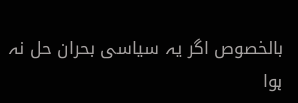بالخصوص اگر یہ سیاسی بحران حل نہ ہوا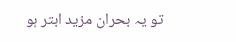تو یہ بحران مزید ابتر ہو